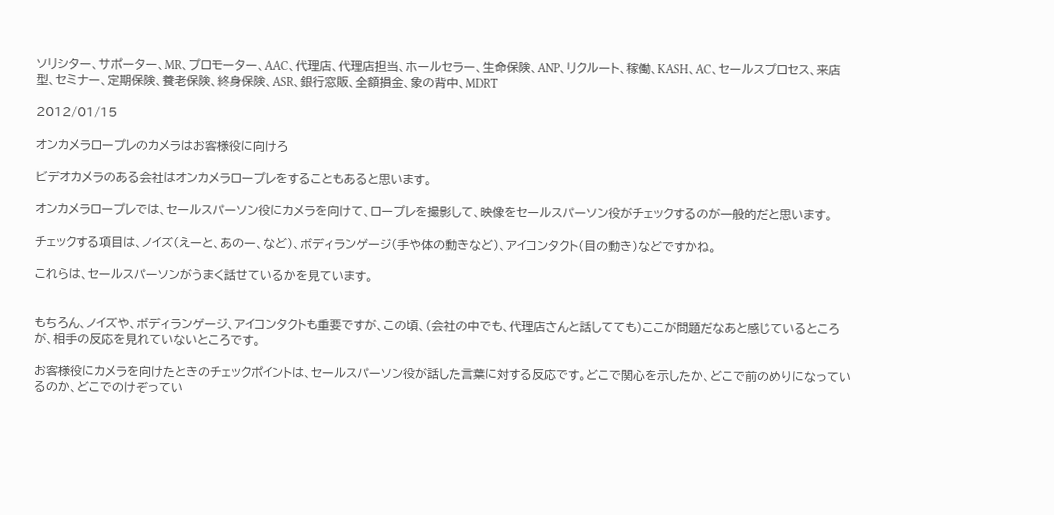ソリシター、サポーター、MR、プロモーター、AAC、代理店、代理店担当、ホールセラー、生命保険、ANP、リクルート、稼働、KASH、AC、セールスプロセス、来店型、セミナー、定期保険、養老保険、終身保険、ASR、銀行窓販、全額損金、象の背中、MDRT

2012/01/15

オンカメラロープレのカメラはお客様役に向けろ

ビデオカメラのある会社はオンカメラロープレをすることもあると思います。

オンカメラロープレでは、セールスパーソン役にカメラを向けて、ロープレを撮影して、映像をセールスパーソン役がチェックするのが一般的だと思います。

チェックする項目は、ノイズ(えーと、あのー、など)、ボディランゲージ(手や体の動きなど)、アイコンタクト(目の動き)などですかね。

これらは、セールスパーソンがうまく話せているかを見ています。


もちろん、ノイズや、ボディランゲージ、アイコンタクトも重要ですが、この頃、(会社の中でも、代理店さんと話してても)ここが問題だなあと感じているところが、相手の反応を見れていないところです。

お客様役にカメラを向けたときのチェックポイントは、セールスパーソン役が話した言葉に対する反応です。どこで関心を示したか、どこで前のめりになっているのか、どこでのけぞってい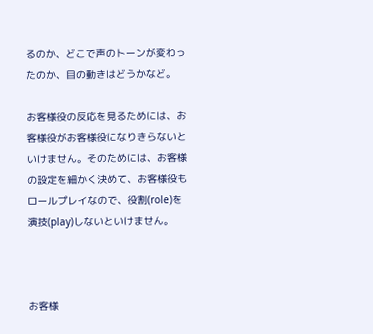るのか、どこで声のトーンが変わったのか、目の動きはどうかなど。

お客様役の反応を見るためには、お客様役がお客様役になりきらないといけません。そのためには、お客様の設定を細かく決めて、お客様役もロールプレイなので、役割(role)を演技(play)しないといけません。



お客様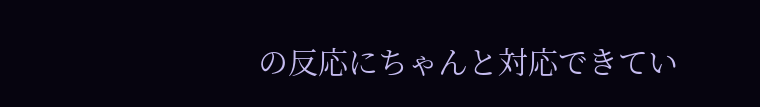の反応にちゃんと対応できてい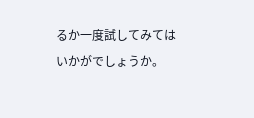るか一度試してみてはいかがでしょうか。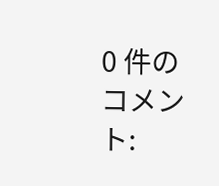0 件のコメント: